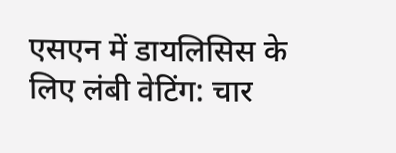एसएन में डायलिसिस के लिए लंबी वेटिंग: चार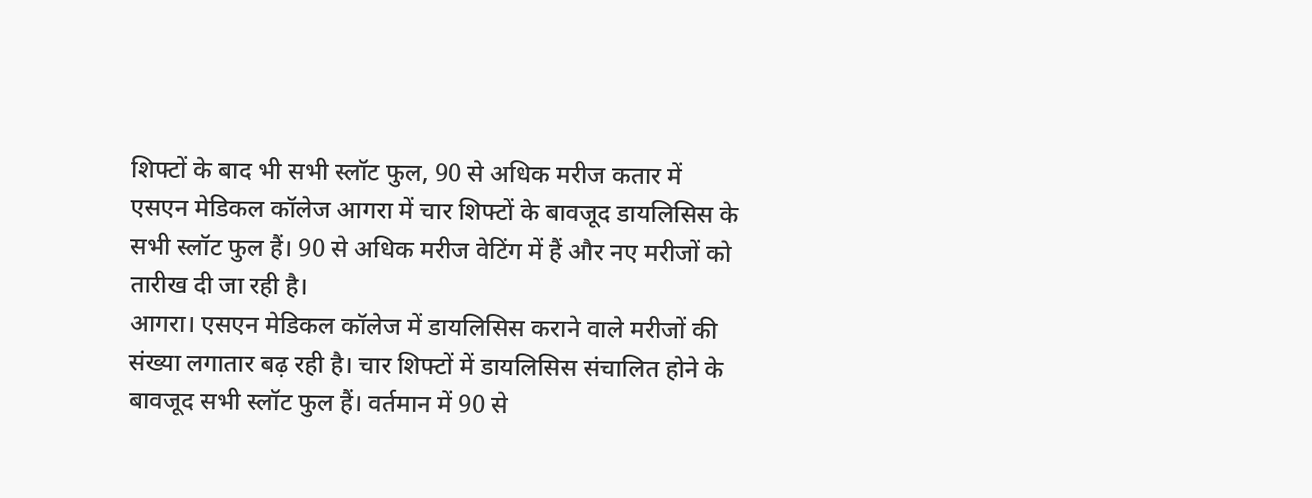शिफ्टों के बाद भी सभी स्लॉट फुल, 90 से अधिक मरीज कतार में
एसएन मेडिकल कॉलेज आगरा में चार शिफ्टों के बावजूद डायलिसिस के सभी स्लॉट फुल हैं। 90 से अधिक मरीज वेटिंग में हैं और नए मरीजों को तारीख दी जा रही है।
आगरा। एसएन मेडिकल कॉलेज में डायलिसिस कराने वाले मरीजों की संख्या लगातार बढ़ रही है। चार शिफ्टों में डायलिसिस संचालित होने के बावजूद सभी स्लॉट फुल हैं। वर्तमान में 90 से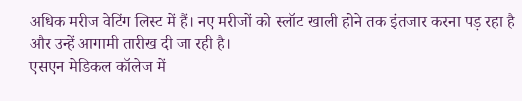अधिक मरीज वेटिंग लिस्ट में हैं। नए मरीजों को स्लॉट खाली होने तक इंतजार करना पड़ रहा है और उन्हें आगामी तारीख दी जा रही है।
एसएन मेडिकल कॉलेज में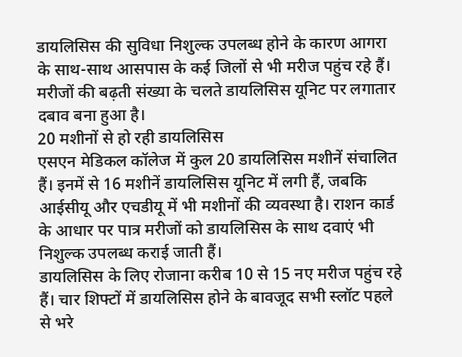डायलिसिस की सुविधा निशुल्क उपलब्ध होने के कारण आगरा के साथ-साथ आसपास के कई जिलों से भी मरीज पहुंच रहे हैं। मरीजों की बढ़ती संख्या के चलते डायलिसिस यूनिट पर लगातार दबाव बना हुआ है।
20 मशीनों से हो रही डायलिसिस
एसएन मेडिकल कॉलेज में कुल 20 डायलिसिस मशीनें संचालित हैं। इनमें से 16 मशीनें डायलिसिस यूनिट में लगी हैं, जबकि आईसीयू और एचडीयू में भी मशीनों की व्यवस्था है। राशन कार्ड के आधार पर पात्र मरीजों को डायलिसिस के साथ दवाएं भी निशुल्क उपलब्ध कराई जाती हैं।
डायलिसिस के लिए रोजाना करीब 10 से 15 नए मरीज पहुंच रहे हैं। चार शिफ्टों में डायलिसिस होने के बावजूद सभी स्लॉट पहले से भरे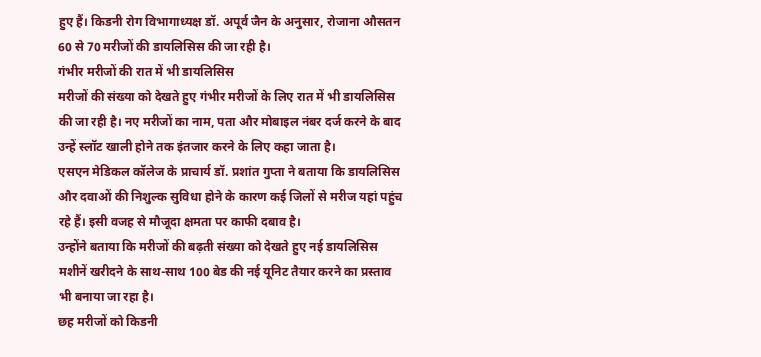हुए हैं। किडनी रोग विभागाध्यक्ष डॉ. अपूर्व जैन के अनुसार, रोजाना औसतन 60 से 70 मरीजों की डायलिसिस की जा रही है।
गंभीर मरीजों की रात में भी डायलिसिस
मरीजों की संख्या को देखते हुए गंभीर मरीजों के लिए रात में भी डायलिसिस की जा रही है। नए मरीजों का नाम, पता और मोबाइल नंबर दर्ज करने के बाद उन्हें स्लॉट खाली होने तक इंतजार करने के लिए कहा जाता है।
एसएन मेडिकल कॉलेज के प्राचार्य डॉ. प्रशांत गुप्ता ने बताया कि डायलिसिस और दवाओं की निशुल्क सुविधा होने के कारण कई जिलों से मरीज यहां पहुंच रहे हैं। इसी वजह से मौजूदा क्षमता पर काफी दबाव है।
उन्होंने बताया कि मरीजों की बढ़ती संख्या को देखते हुए नई डायलिसिस मशीनें खरीदने के साथ-साथ 100 बेड की नई यूनिट तैयार करने का प्रस्ताव भी बनाया जा रहा है।
छह मरीजों को किडनी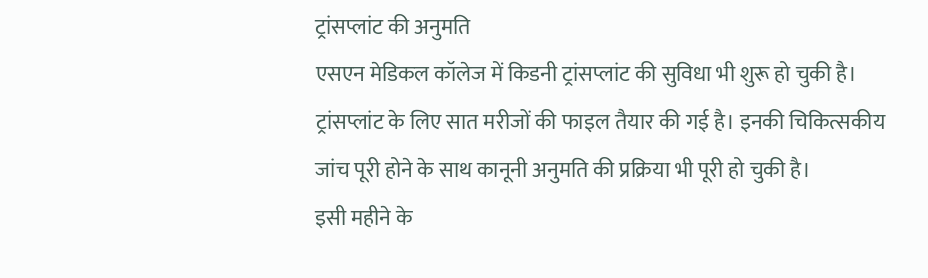ट्रांसप्लांट की अनुमति
एसएन मेडिकल कॉलेज में किडनी ट्रांसप्लांट की सुविधा भी शुरू हो चुकी है। ट्रांसप्लांट के लिए सात मरीजों की फाइल तैयार की गई है। इनकी चिकित्सकीय जांच पूरी होने के साथ कानूनी अनुमति की प्रक्रिया भी पूरी हो चुकी है।
इसी महीने के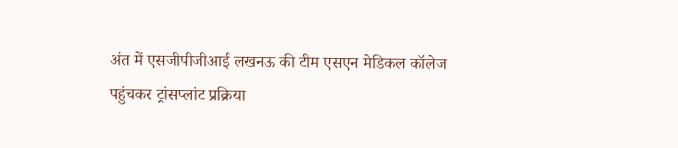अंत में एसजीपीजीआई लखनऊ की टीम एसएन मेडिकल कॉलेज पहुंचकर ट्रांसप्लांट प्रक्रिया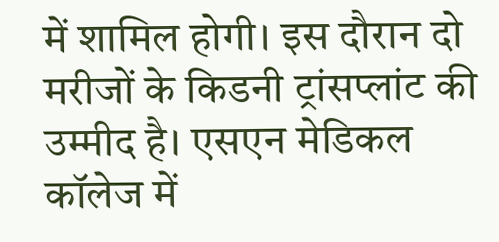में शामिल होगी। इस दौरान दो मरीजों के किडनी ट्रांसप्लांट की उम्मीद है। एसएन मेडिकल कॉलेज में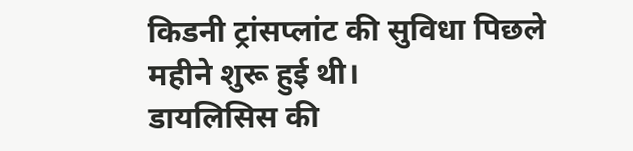किडनी ट्रांसप्लांट की सुविधा पिछले महीने शुरू हुई थी।
डायलिसिस की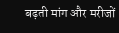बढ़ती मांग और मरीजों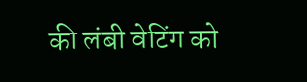की लंबी वेटिंग को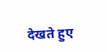देखते हुए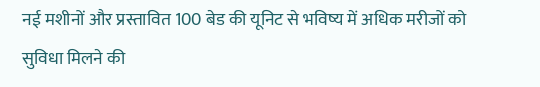नई मशीनों और प्रस्तावित 100 बेड की यूनिट से भविष्य में अधिक मरीजों को सुविधा मिलने की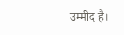उम्मीद है।